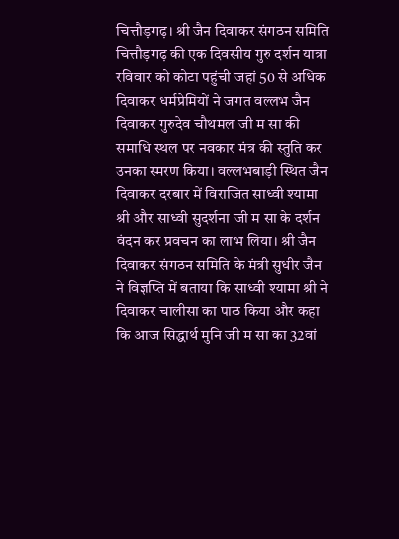चित्तौड़गढ़। श्री जैन दिवाकर संगठन समिति चित्तौड़गढ़ की एक दिवसीय गुरु दर्शन यात्रा रविवार को कोटा पहुंची जहां 50 से अधिक दिवाकर धर्मप्रेमियों ने जगत वल्लभ जैन दिवाकर गुरुदेव चौथमल जी म सा की समाधि स्थल पर नवकार मंत्र की स्तुति कर उनका स्मरण किया। वल्लभबाड़ी स्थित जैन दिवाकर दरबार में विराजित साध्वी श्यामा श्री और साध्वी सुदर्शना जी म सा के दर्शन वंदन कर प्रवचन का लाभ लिया। श्री जैन दिवाकर संगठन समिति के मंत्री सुधीर जैन ने विज्ञप्ति में बताया कि साध्वी श्यामा श्री ने दिवाकर चालीसा का पाठ किया और कहा कि आज सिद्धार्थ मुनि जी म सा का 32वां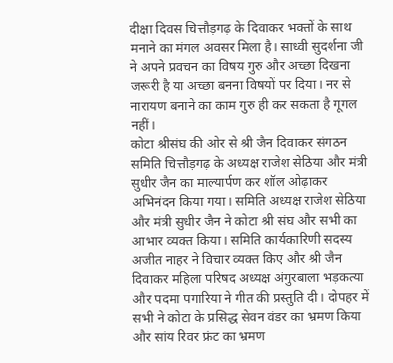दीक्षा दिवस चित्तौड़गढ़ के दिवाकर भक्तों के साथ मनाने का मंगल अवसर मिला है। साध्वी सुदर्शना जी ने अपने प्रवचन का विषय गुरु और अच्छा दिखना जरूरी है या अच्छा बनना विषयों पर दिया। नर से नारायण बनाने का काम गुरु ही कर सकता है गूगल नहीं।
कोटा श्रीसंघ की ओर से श्री जैन दिवाकर संगठन समिति चित्तौड़गढ़ के अध्यक्ष राजेश सेठिया और मंत्री सुधीर जैन का माल्यार्पण कर शॉल ओढ़ाकर अभिनंदन किया गया। समिति अध्यक्ष राजेश सेठिया और मंत्री सुधीर जैन ने कोटा श्री संघ और सभी का आभार व्यक्त किया। समिति कार्यकारिणी सदस्य अजीत नाहर ने विचार व्यक्त किए और श्री जैन दिवाकर महिला परिषद अध्यक्ष अंगुरबाला भड़कत्या और पदमा पगारिया ने गीत की प्रस्तुति दी। दोपहर में सभी ने कोटा के प्रसिद्ध सेवन वंडर का भ्रमण किया और सांय रिवर फ्रंट का भ्रमण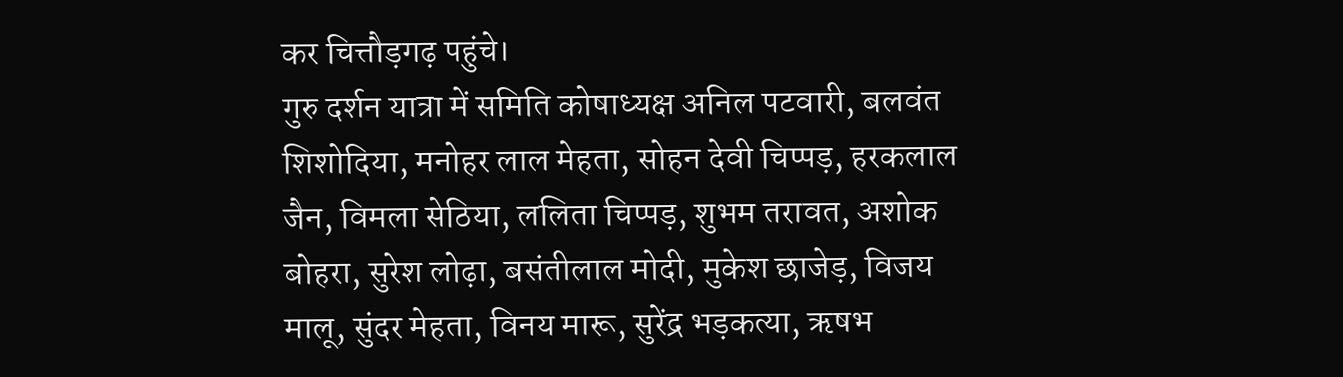कर चित्तौड़गढ़ पहुंचे।
गुरु दर्शन यात्रा में समिति कोषाध्यक्ष अनिल पटवारी, बलवंत शिशोदिया, मनोहर लाल मेहता, सोहन देवी चिप्पड़, हरकलाल जैन, विमला सेठिया, ललिता चिप्पड़, शुभम तरावत, अशोक बोहरा, सुरेश लोढ़ा, बसंतीलाल मोदी, मुकेश छाजेड़, विजय मालू, सुंदर मेहता, विनय मारू, सुरेंद्र भड़कत्या, ऋषभ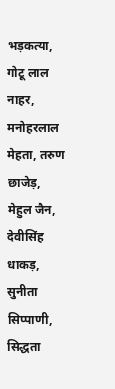भड़कत्या, गोटू लाल नाहर, मनोहरलाल मेहता, तरुण छाजेड़, मेहुल जैन, देवीसिंह धाकड़, सुनीता सिप्पाणी, सिद्धता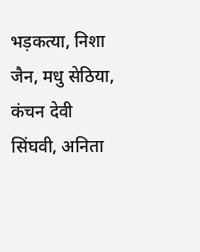भड़कत्या, निशा जैन, मधु सेठिया, कंचन देवी सिंघवी, अनिता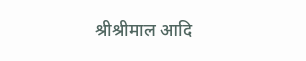श्रीश्रीमाल आदि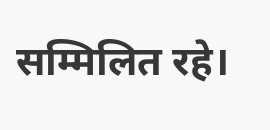सम्मिलित रहे।